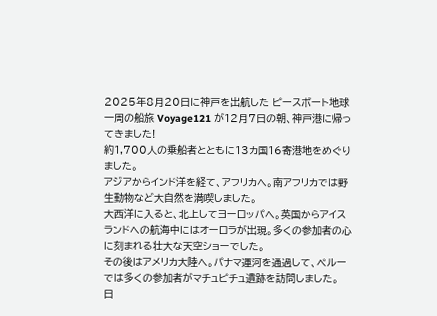2025年8月20日に神戸を出航した ピースボート地球一周の船旅 Voyage121 が12月7日の朝、神戸港に帰ってきました!
約1,700人の乗船者とともに13カ国16寄港地をめぐりました。
アジアからインド洋を経て、アフリカへ。南アフリカでは野生動物など大自然を満喫しました。
大西洋に入ると、北上してヨーロッパへ。英国からアイスランドへの航海中にはオーロラが出現。多くの参加者の心に刻まれる壮大な天空ショーでした。
その後はアメリカ大陸へ。パナマ運河を通過して、ペルーでは多くの参加者がマチュピチュ遺跡を訪問しました。
日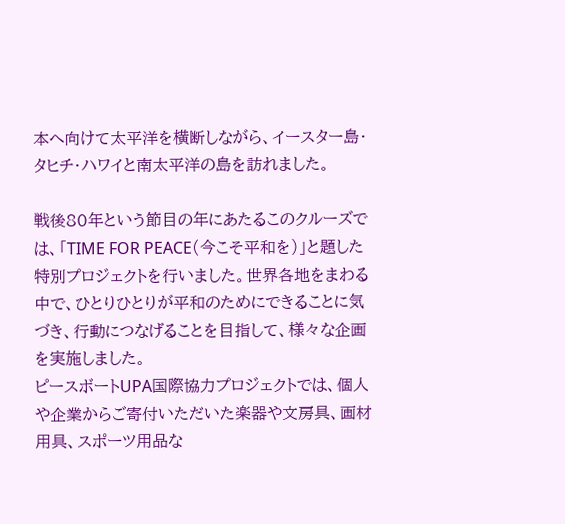本へ向けて太平洋を横断しながら、イースター島・タヒチ・ハワイと南太平洋の島を訪れました。

戦後80年という節目の年にあたるこのクルーズでは、「TIME FOR PEACE(今こそ平和を)」と題した特別プロジェクトを行いました。世界各地をまわる中で、ひとりひとりが平和のためにできることに気づき、行動につなげることを目指して、様々な企画を実施しました。
ピースボートUPA国際協力プロジェクトでは、個人や企業からご寄付いただいた楽器や文房具、画材用具、スポーツ用品な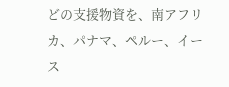どの支援物資を、南アフリカ、パナマ、ペルー、イース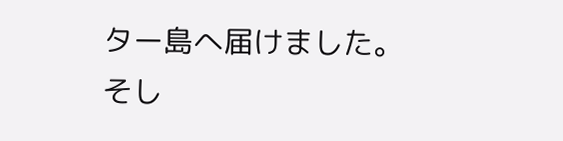ター島へ届けました。
そし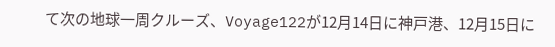て次の地球一周クルーズ、Voyage122が12月14日に神戸港、12月15日に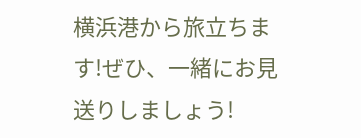横浜港から旅立ちます!ぜひ、一緒にお見送りしましょう!